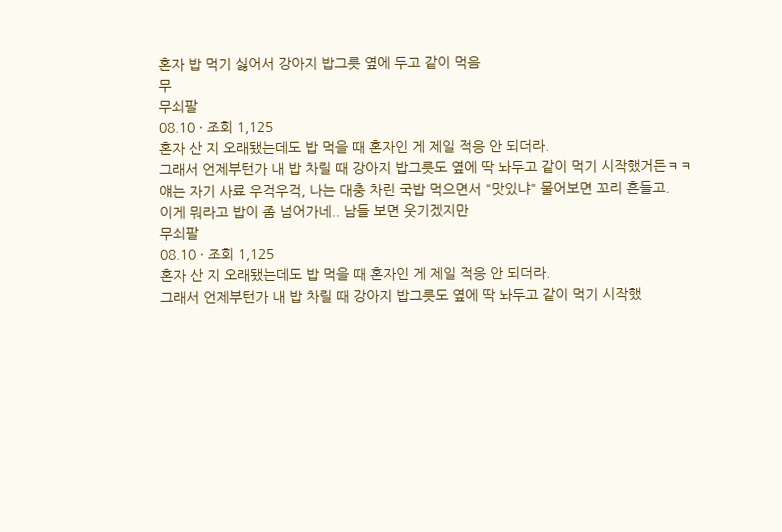혼자 밥 먹기 싫어서 강아지 밥그릇 옆에 두고 같이 먹음
무
무쇠팔
08.10 · 조회 1,125
혼자 산 지 오래됐는데도 밥 먹을 때 혼자인 게 제일 적응 안 되더라.
그래서 언제부턴가 내 밥 차릴 때 강아지 밥그릇도 옆에 딱 놔두고 같이 먹기 시작했거든ㅋㅋ
얘는 자기 사료 우걱우걱, 나는 대충 차린 국밥 먹으면서 "맛있냐" 물어보면 꼬리 흔들고.
이게 뭐라고 밥이 좀 넘어가네.. 남들 보면 웃기겠지만
무쇠팔
08.10 · 조회 1,125
혼자 산 지 오래됐는데도 밥 먹을 때 혼자인 게 제일 적응 안 되더라.
그래서 언제부턴가 내 밥 차릴 때 강아지 밥그릇도 옆에 딱 놔두고 같이 먹기 시작했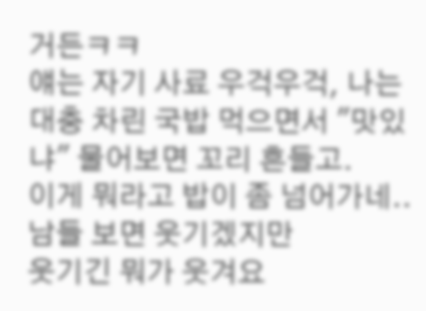거든ㅋㅋ
얘는 자기 사료 우걱우걱, 나는 대충 차린 국밥 먹으면서 "맛있냐" 물어보면 꼬리 흔들고.
이게 뭐라고 밥이 좀 넘어가네.. 남들 보면 웃기겠지만
웃기긴 뭐가 웃겨요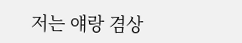저는 얘랑 겸상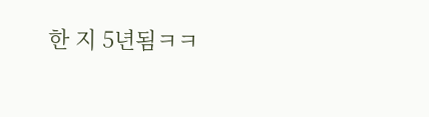한 지 5년됨ㅋㅋ